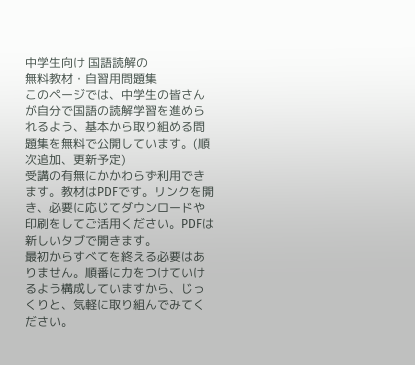中学生向け 国語読解の
無料教材・自習用問題集
このページでは、中学生の皆さんが自分で国語の読解学習を進められるよう、基本から取り組める問題集を無料で公開しています。(順次追加、更新予定)
受講の有無にかかわらず利用できます。教材はPDFです。リンクを開き、必要に応じてダウンロードや印刷をしてご活用ください。PDFは新しいタブで開きます。
最初からすべてを終える必要はありません。順番に力をつけていけるよう構成していますから、じっくりと、気軽に取り組んでみてください。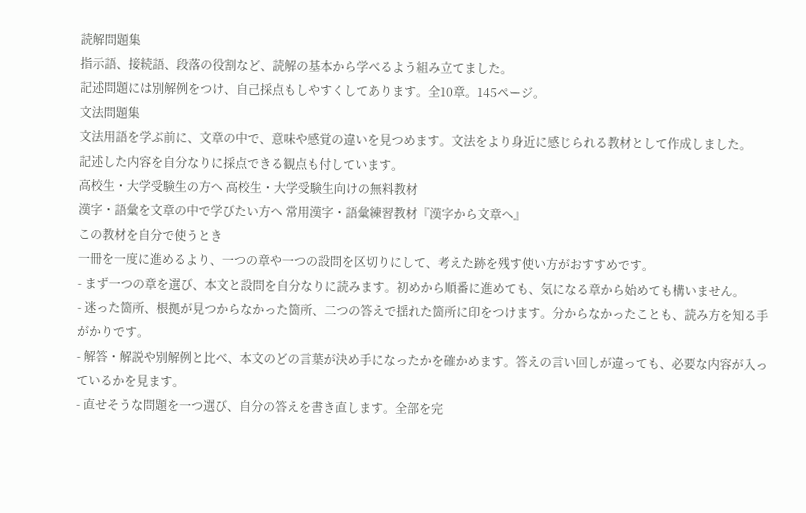読解問題集
指示語、接続語、段落の役割など、読解の基本から学べるよう組み立てました。
記述問題には別解例をつけ、自己採点もしやすくしてあります。全10章。145ページ。
文法問題集
文法用語を学ぶ前に、文章の中で、意味や感覚の違いを見つめます。文法をより身近に感じられる教材として作成しました。
記述した内容を自分なりに採点できる観点も付しています。
高校生・大学受験生の方へ 高校生・大学受験生向けの無料教材
漢字・語彙を文章の中で学びたい方へ 常用漢字・語彙練習教材『漢字から文章へ』
この教材を自分で使うとき
一冊を一度に進めるより、一つの章や一つの設問を区切りにして、考えた跡を残す使い方がおすすめです。
- まず一つの章を選び、本文と設問を自分なりに読みます。初めから順番に進めても、気になる章から始めても構いません。
- 迷った箇所、根拠が見つからなかった箇所、二つの答えで揺れた箇所に印をつけます。分からなかったことも、読み方を知る手がかりです。
- 解答・解説や別解例と比べ、本文のどの言葉が決め手になったかを確かめます。答えの言い回しが違っても、必要な内容が入っているかを見ます。
- 直せそうな問題を一つ選び、自分の答えを書き直します。全部を完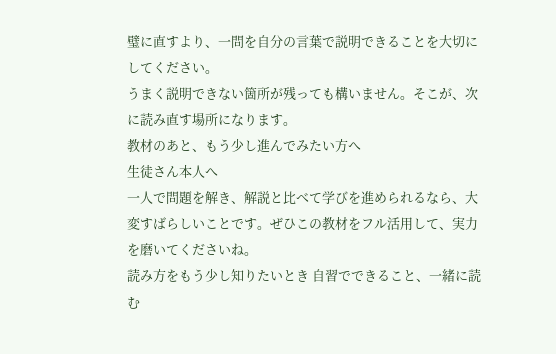璧に直すより、一問を自分の言葉で説明できることを大切にしてください。
うまく説明できない箇所が残っても構いません。そこが、次に読み直す場所になります。
教材のあと、もう少し進んでみたい方へ
生徒さん本人へ
一人で問題を解き、解説と比べて学びを進められるなら、大変すばらしいことです。ぜひこの教材をフル活用して、実力を磨いてくださいね。
読み方をもう少し知りたいとき 自習でできること、一緒に読む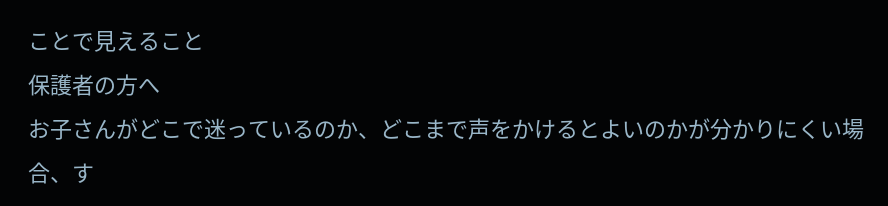ことで見えること
保護者の方へ
お子さんがどこで迷っているのか、どこまで声をかけるとよいのかが分かりにくい場合、す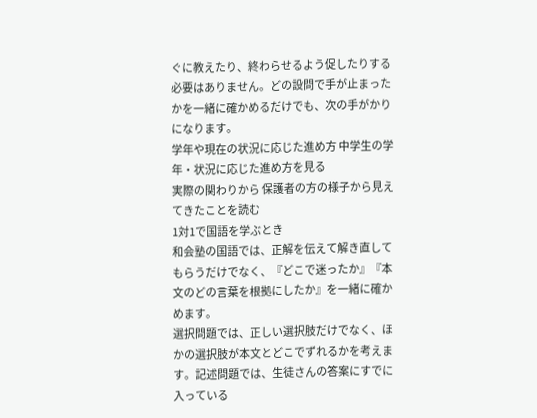ぐに教えたり、終わらせるよう促したりする必要はありません。どの設問で手が止まったかを一緒に確かめるだけでも、次の手がかりになります。
学年や現在の状況に応じた進め方 中学生の学年・状況に応じた進め方を見る
実際の関わりから 保護者の方の様子から見えてきたことを読む
1対1で国語を学ぶとき
和会塾の国語では、正解を伝えて解き直してもらうだけでなく、『どこで迷ったか』『本文のどの言葉を根拠にしたか』を一緒に確かめます。
選択問題では、正しい選択肢だけでなく、ほかの選択肢が本文とどこでずれるかを考えます。記述問題では、生徒さんの答案にすでに入っている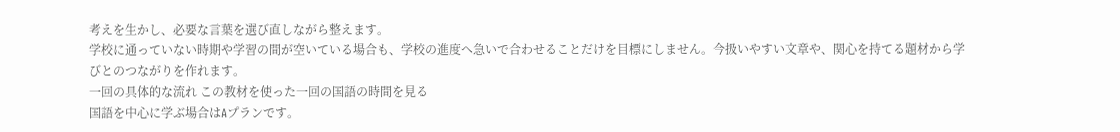考えを生かし、必要な言葉を選び直しながら整えます。
学校に通っていない時期や学習の間が空いている場合も、学校の進度へ急いで合わせることだけを目標にしません。今扱いやすい文章や、関心を持てる題材から学びとのつながりを作れます。
一回の具体的な流れ この教材を使った一回の国語の時間を見る
国語を中心に学ぶ場合はAプランです。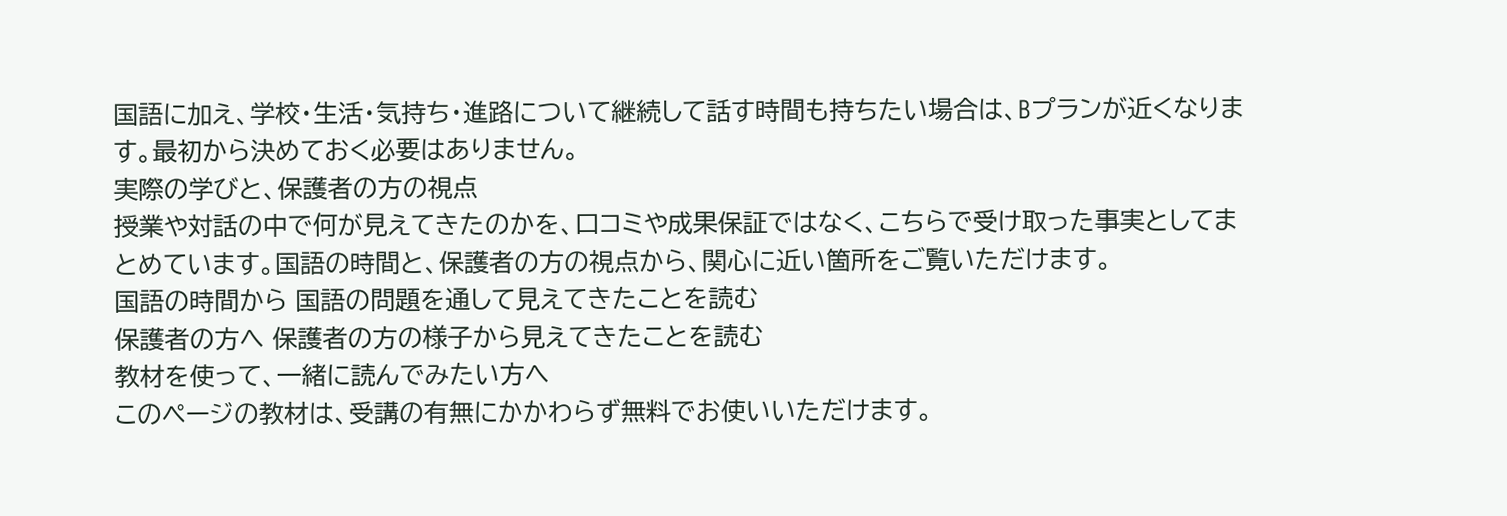国語に加え、学校・生活・気持ち・進路について継続して話す時間も持ちたい場合は、Bプランが近くなります。最初から決めておく必要はありません。
実際の学びと、保護者の方の視点
授業や対話の中で何が見えてきたのかを、口コミや成果保証ではなく、こちらで受け取った事実としてまとめています。国語の時間と、保護者の方の視点から、関心に近い箇所をご覧いただけます。
国語の時間から 国語の問題を通して見えてきたことを読む
保護者の方へ 保護者の方の様子から見えてきたことを読む
教材を使って、一緒に読んでみたい方へ
このページの教材は、受講の有無にかかわらず無料でお使いいただけます。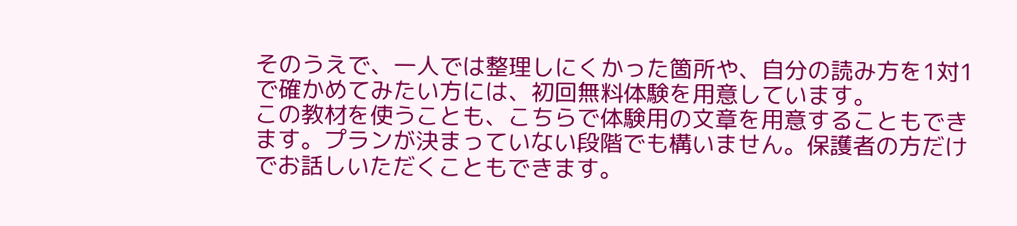そのうえで、一人では整理しにくかった箇所や、自分の読み方を1対1で確かめてみたい方には、初回無料体験を用意しています。
この教材を使うことも、こちらで体験用の文章を用意することもできます。プランが決まっていない段階でも構いません。保護者の方だけでお話しいただくこともできます。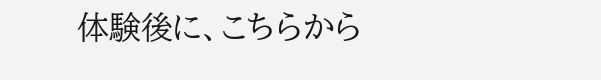体験後に、こちらから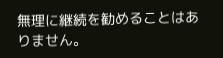無理に継続を勧めることはありません。